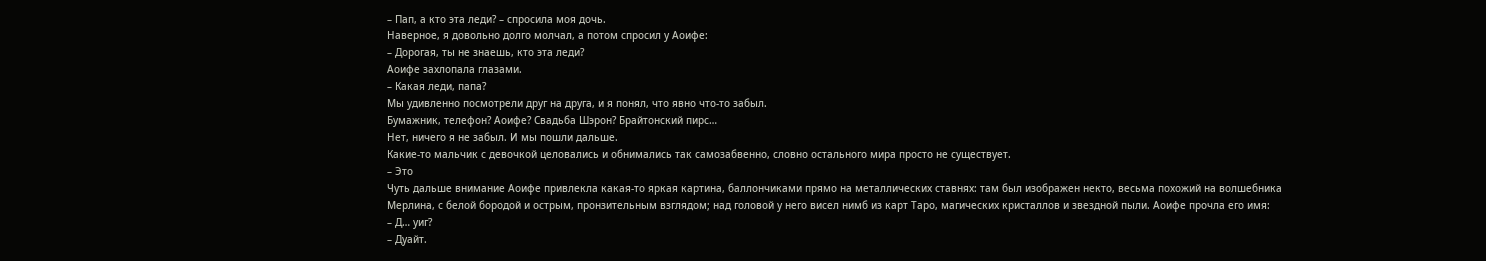– Пап, а кто эта леди? – спросила моя дочь.
Наверное, я довольно долго молчал, а потом спросил у Аоифе:
– Дорогая, ты не знаешь, кто эта леди?
Аоифе захлопала глазами.
– Какая леди, папа?
Мы удивленно посмотрели друг на друга, и я понял, что явно что-то забыл.
Бумажник, телефон? Аоифе? Свадьба Шэрон? Брайтонский пирс…
Нет, ничего я не забыл. И мы пошли дальше.
Какие-то мальчик с девочкой целовались и обнимались так самозабвенно, словно остального мира просто не существует.
– Это
Чуть дальше внимание Аоифе привлекла какая-то яркая картина, баллончиками прямо на металлических ставнях: там был изображен некто, весьма похожий на волшебника Мерлина, с белой бородой и острым, пронзительным взглядом; над головой у него висел нимб из карт Таро, магических кристаллов и звездной пыли. Аоифе прочла его имя:
– Д… уиг?
– Дуайт.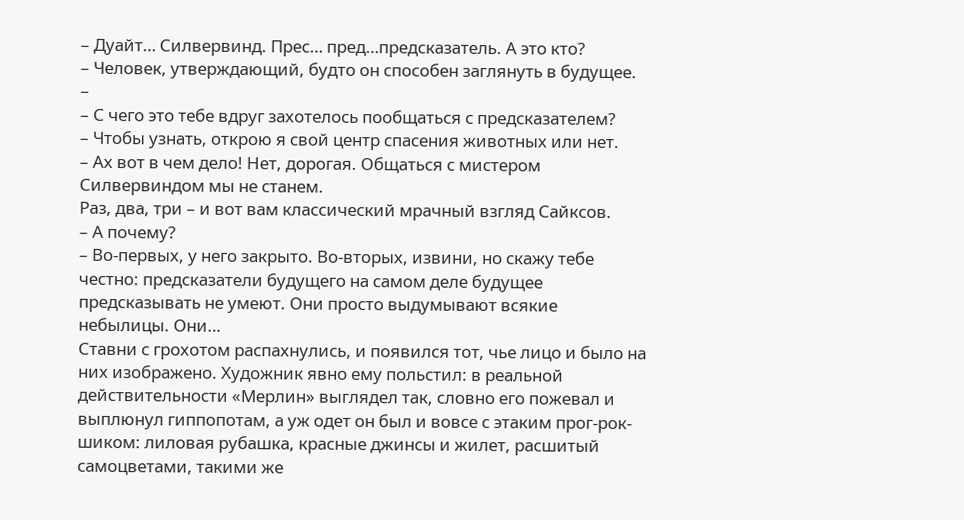– Дуайт… Силвервинд. Прес… пред…предсказатель. А это кто?
– Человек, утверждающий, будто он способен заглянуть в будущее.
–
– С чего это тебе вдруг захотелось пообщаться с предсказателем?
– Чтобы узнать, открою я свой центр спасения животных или нет.
– Ах вот в чем дело! Нет, дорогая. Общаться с мистером Силвервиндом мы не станем.
Раз, два, три – и вот вам классический мрачный взгляд Сайксов.
– А почему?
– Во-первых, у него закрыто. Во-вторых, извини, но скажу тебе честно: предсказатели будущего на самом деле будущее предсказывать не умеют. Они просто выдумывают всякие небылицы. Они…
Ставни с грохотом распахнулись, и появился тот, чье лицо и было на них изображено. Художник явно ему польстил: в реальной действительности «Мерлин» выглядел так, словно его пожевал и выплюнул гиппопотам, а уж одет он был и вовсе с этаким прог-рок-шиком: лиловая рубашка, красные джинсы и жилет, расшитый самоцветами, такими же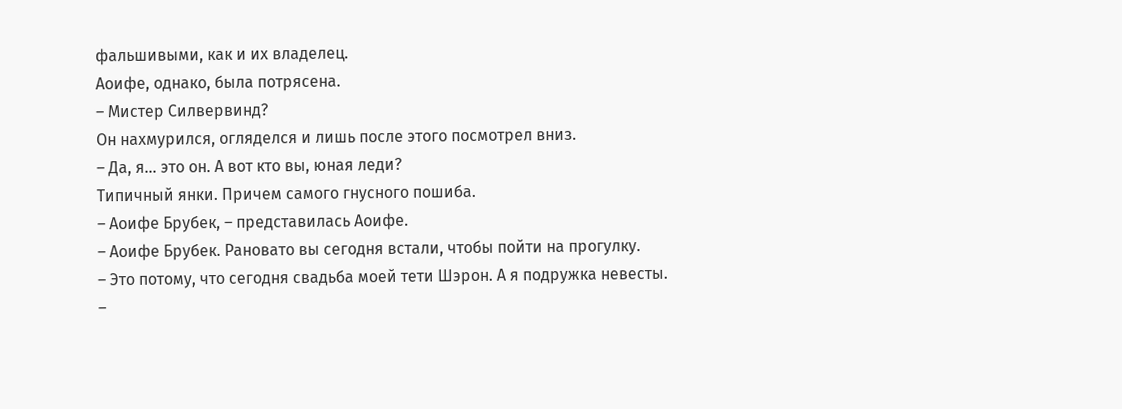фальшивыми, как и их владелец.
Аоифе, однако, была потрясена.
– Мистер Силвервинд?
Он нахмурился, огляделся и лишь после этого посмотрел вниз.
– Да, я… это он. А вот кто вы, юная леди?
Типичный янки. Причем самого гнусного пошиба.
– Аоифе Брубек, – представилась Аоифе.
– Аоифе Брубек. Рановато вы сегодня встали, чтобы пойти на прогулку.
– Это потому, что сегодня свадьба моей тети Шэрон. А я подружка невесты.
–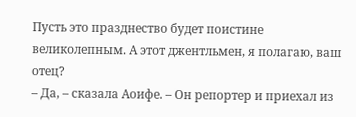Пусть это празднество будет поистине великолепным. А этот джентльмен, я полагаю, ваш отец?
– Да, – сказала Аоифе. – Он репортер и приехал из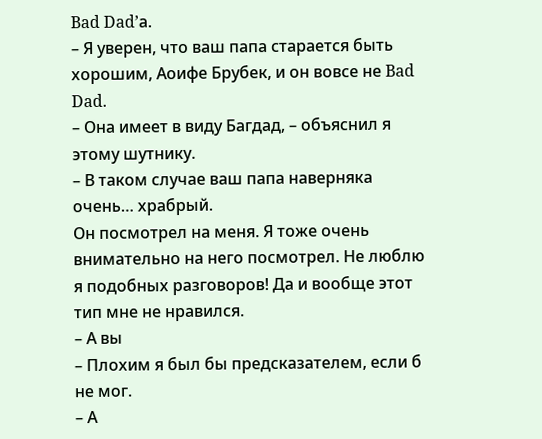Bad Dad’а.
– Я уверен, что ваш папа старается быть хорошим, Аоифе Брубек, и он вовсе не Bad Dad.
– Она имеет в виду Багдад, – объяснил я этому шутнику.
– В таком случае ваш папа наверняка очень… храбрый.
Он посмотрел на меня. Я тоже очень внимательно на него посмотрел. Не люблю я подобных разговоров! Да и вообще этот тип мне не нравился.
– А вы
– Плохим я был бы предсказателем, если б не мог.
– А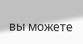вы можете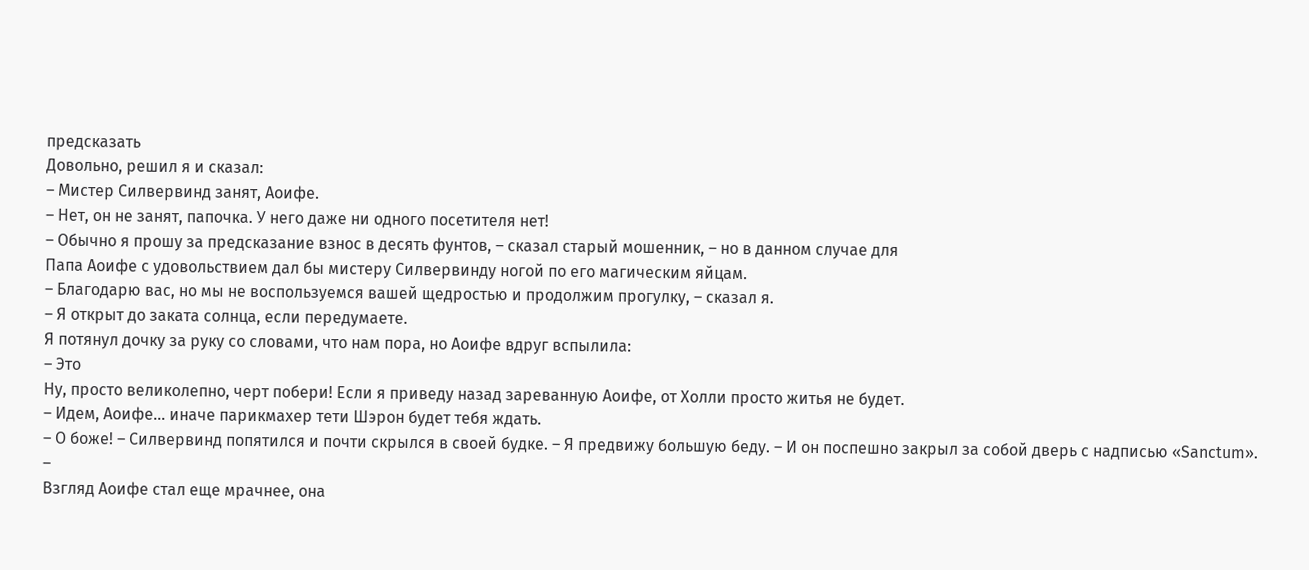предсказать
Довольно, решил я и сказал:
– Мистер Силвервинд занят, Аоифе.
– Нет, он не занят, папочка. У него даже ни одного посетителя нет!
– Обычно я прошу за предсказание взнос в десять фунтов, – сказал старый мошенник, – но в данном случае для
Папа Аоифе с удовольствием дал бы мистеру Силвервинду ногой по его магическим яйцам.
– Благодарю вас, но мы не воспользуемся вашей щедростью и продолжим прогулку, – сказал я.
– Я открыт до заката солнца, если передумаете.
Я потянул дочку за руку со словами, что нам пора, но Аоифе вдруг вспылила:
– Это
Ну, просто великолепно, черт побери! Если я приведу назад зареванную Аоифе, от Холли просто житья не будет.
– Идем, Аоифе… иначе парикмахер тети Шэрон будет тебя ждать.
– О боже! – Силвервинд попятился и почти скрылся в своей будке. – Я предвижу большую беду. – И он поспешно закрыл за собой дверь с надписью «Sanctum».
–
Взгляд Аоифе стал еще мрачнее, она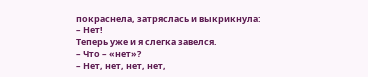покраснела, затряслась и выкрикнула:
– Нет!
Теперь уже и я слегка завелся.
– Что – «нет»?
– Нет, нет, нет, нет,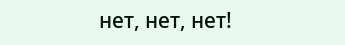нет, нет, нет!